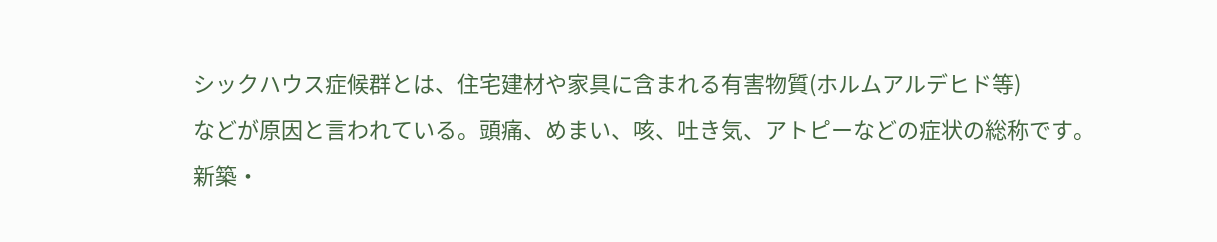シックハウス症候群とは、住宅建材や家具に含まれる有害物質(ホルムアルデヒド等)
などが原因と言われている。頭痛、めまい、咳、吐き気、アトピーなどの症状の総称です。
新築・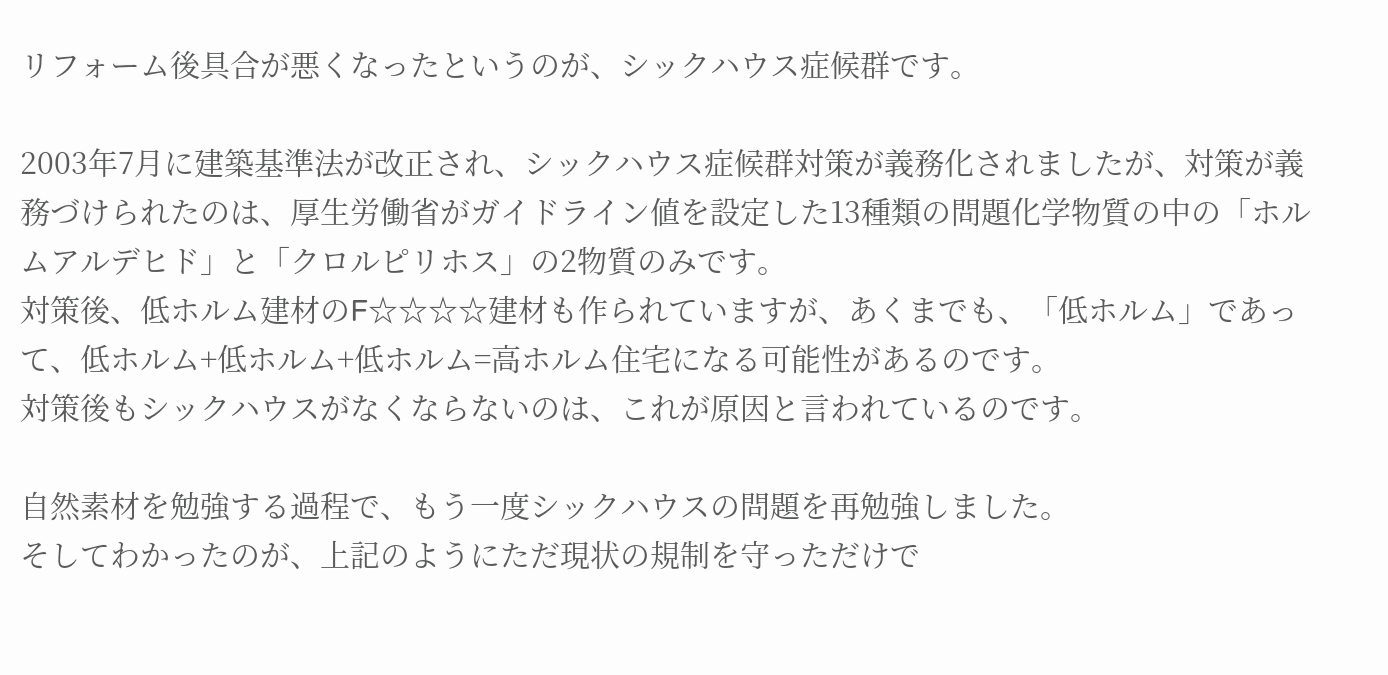リフォーム後具合が悪くなったというのが、シックハウス症候群です。

2003年7月に建築基準法が改正され、シックハウス症候群対策が義務化されましたが、対策が義務づけられたのは、厚生労働省がガイドライン値を設定した13種類の問題化学物質の中の「ホルムアルデヒド」と「クロルピリホス」の2物質のみです。
対策後、低ホルム建材のF☆☆☆☆建材も作られていますが、あくまでも、「低ホルム」であって、低ホルム+低ホルム+低ホルム=高ホルム住宅になる可能性があるのです。
対策後もシックハウスがなくならないのは、これが原因と言われているのです。

自然素材を勉強する過程で、もう一度シックハウスの問題を再勉強しました。
そしてわかったのが、上記のようにただ現状の規制を守っただけで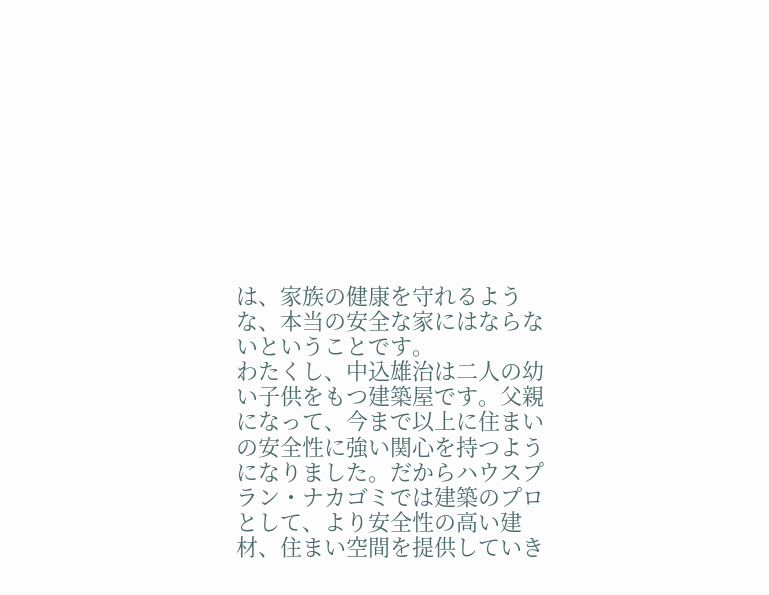は、家族の健康を守れるような、本当の安全な家にはならないということです。
わたくし、中込雄治は二人の幼い子供をもつ建築屋です。父親になって、今まで以上に住まいの安全性に強い関心を持つようになりました。だからハウスプラン・ナカゴミでは建築のプロとして、より安全性の高い建材、住まい空間を提供していき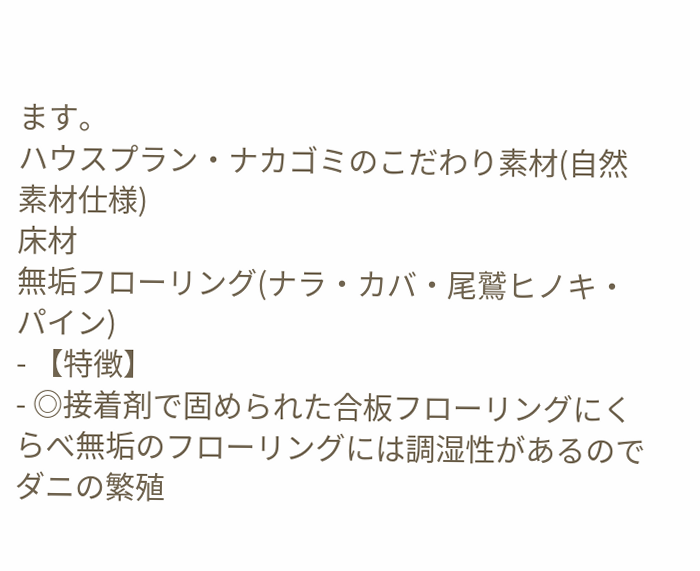ます。
ハウスプラン・ナカゴミのこだわり素材(自然素材仕様)
床材
無垢フローリング(ナラ・カバ・尾鷲ヒノキ・パイン)
- 【特徴】
- ◎接着剤で固められた合板フローリングにくらべ無垢のフローリングには調湿性があるのでダニの繁殖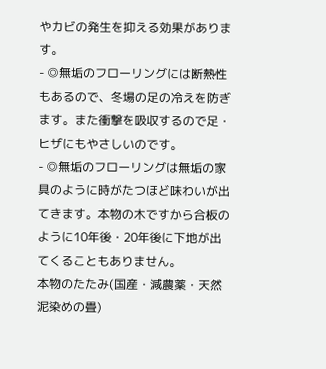やカビの発生を抑える効果があります。
- ◎無垢のフローリングには断熱性もあるので、冬場の足の冷えを防ぎます。また衝撃を吸収するので足・ヒザにもやさしいのです。
- ◎無垢のフローリングは無垢の家具のように時がたつほど味わいが出てきます。本物の木ですから合板のように10年後・20年後に下地が出てくることもありません。
本物のたたみ(国産・減農薬・天然泥染めの畳)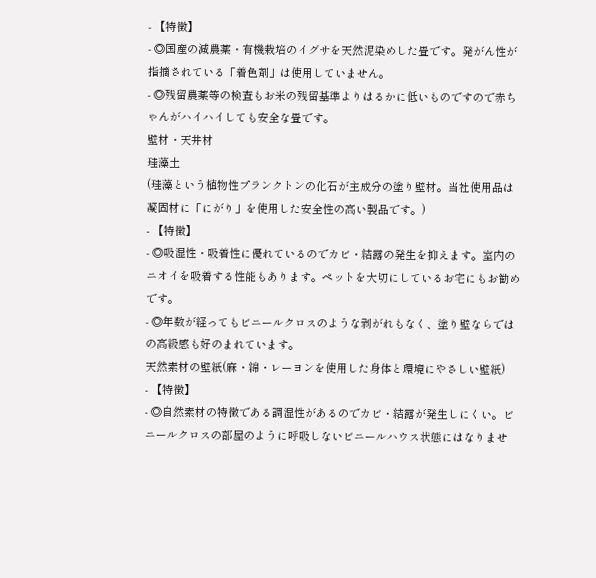- 【特徴】
- ◎国産の減農薬・有機栽培のイグサを天然泥染めした畳です。発がん性が指摘されている「着色剤」は使用していません。
- ◎残留農薬等の検査もお米の残留基準よりはるかに低いものですので赤ちゃんがハイハイしても安全な畳です。
壁材・天井材
珪藻土
(珪藻という植物性プランクトンの化石が主成分の塗り壁材。当社使用品は凝固材に「にがり」を使用した安全性の高い製品です。)
- 【特徴】
- ◎吸湿性・吸着性に優れているのでカビ・結露の発生を抑えます。室内のニオイを吸着する性能もあります。ペットを大切にしているお宅にもお勧めです。
- ◎年数が経ってもビニールクロスのような剥がれもなく、塗り壁ならではの高級感も好のまれています。
天然素材の壁紙(麻・綿・レーヨンを使用した身体と環境にやさしい壁紙)
- 【特徴】
- ◎自然素材の特徴である調湿性があるのでカビ・結露が発生しにくい。ビニールクロスの部屋のように呼吸しないビニールハウス状態にはなりませ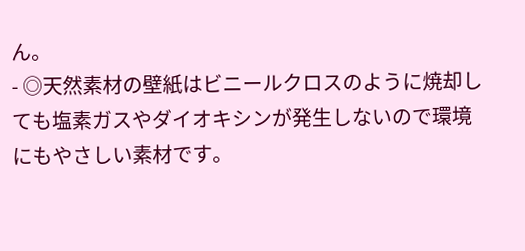ん。
- ◎天然素材の壁紙はビニールクロスのように焼却しても塩素ガスやダイオキシンが発生しないので環境にもやさしい素材です。